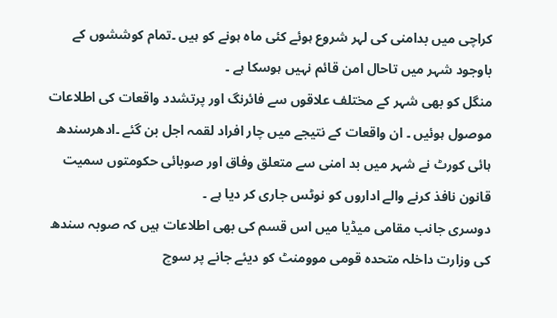کراچی میں بدامنی کی لہر شروع ہوئے کئی ماہ ہونے کو ہیں ۔تمام کوششوں کے باوجود شہر میں تاحال امن قائم نہیں ہوسکا ہے ۔
منگل کو بھی شہر کے مختلف علاقوں سے فائرنگ اور پرتشدد واقعات کی اطلاعات موصول ہوئیں ۔ ان واقعات کے نتیجے میں چار افراد لقمہ اجل بن گئے ۔ادھرسندھ ہائی کورٹ نے شہر میں بد امنی سے متعلق وفاق اور صوبائی حکومتوں سمیت قانون نافذ کرنے والے اداروں کو نوٹس جاری کر دیا ہے ۔
دوسری جانب مقامی میڈیا میں اس قسم کی بھی اطلاعات ہیں کہ صوبہ سندھ کی وزارت داخلہ متحدہ قومی موومنٹ کو دیئے جانے پر سوچ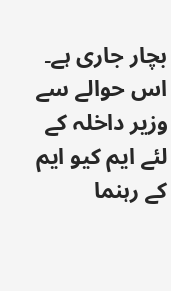بچار جاری ہے۔ اس حوالے سے وزیر داخلہ کے لئے ایم کیو ایم کے رہنما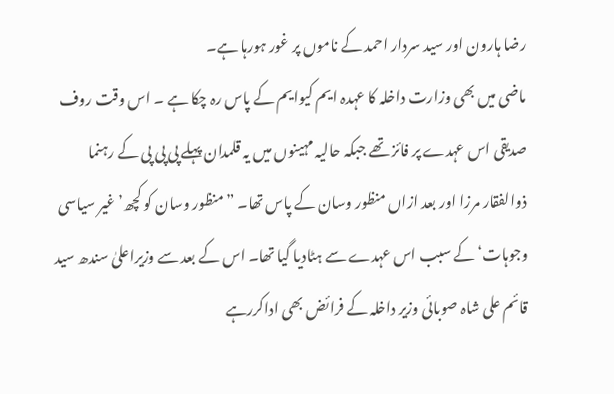رضا ہارون اور سید سردار احمد کے ناموں پر غور ہورہا ہے۔
ماضی میں بھی وزارت داخلہ کا عہدہ ایم کیوایم کے پاس رہ چکا ہے ۔ اس وقت روف صدیقی اس عہدے پر فائز تھے جبکہ حالیہ مہینوں میں یہ قلمدان پہلے پی پی پی کے رہنما ذوالفقار مرزا اور بعد ازاں منظور وسان کے پاس تھا۔ ”منظور وسان کو کچھ’ غیر سیاسی وجوہات‘ کے سبب اس عہدے سے ہٹادیا گیا تھا۔ اس کے بعد سے وزیراعلیٰ سندھ سید قائم علی شاہ صوبائی وزیر داخلہ کے فرائض بھی اداکررہے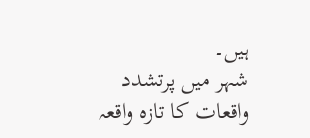ہیں۔
شہر میں پرتشدد واقعات کا تازہ واقعہ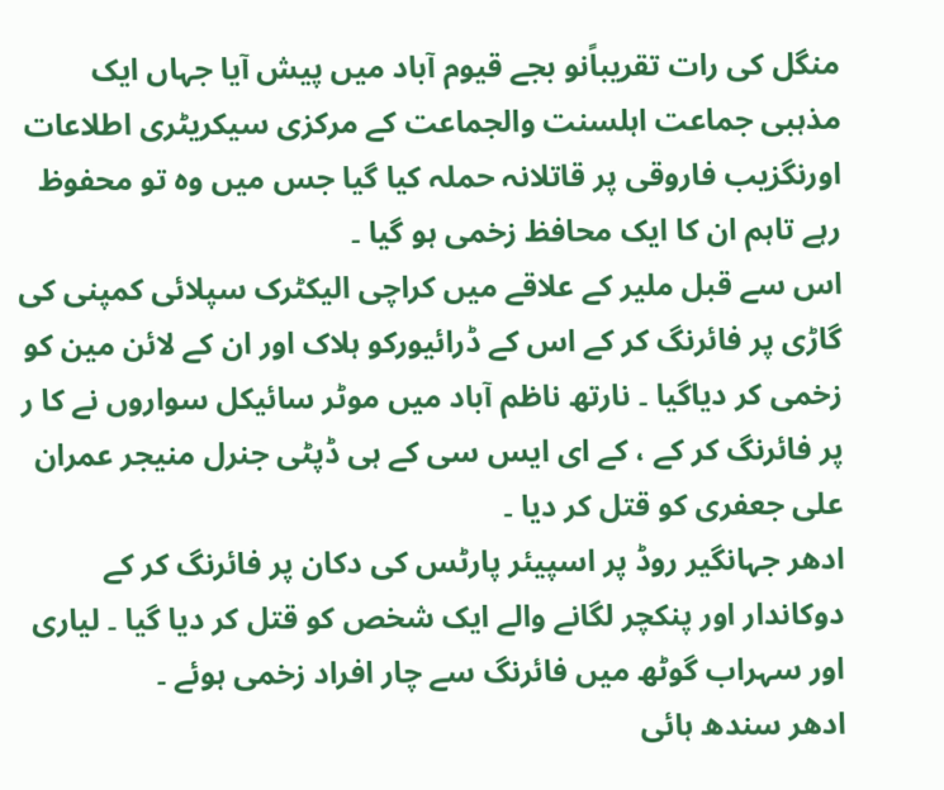منگل کی رات تقریباًنو بجے قیوم آباد میں پیش آیا جہاں ایک مذہبی جماعت اہلسنت والجماعت کے مرکزی سیکریٹری اطلاعات اورنگزیب فاروقی پر قاتلانہ حملہ کیا گیا جس میں وہ تو محفوظ رہے تاہم ان کا ایک محافظ زخمی ہو گیا ۔
اس سے قبل ملیر کے علاقے میں کراچی الیکٹرک سپلائی کمپنی کی گاڑی پر فائرنگ کر کے اس کے ڈرائیورکو ہلاک اور ان کے لائن مین کو زخمی کر دیاگیا ۔ نارتھ ناظم آباد میں موٹر سائیکل سواروں نے کا ر پر فائرنگ کر کے ، کے ای ایس سی کے ہی ڈپٹی جنرل منیجر عمران علی جعفری کو قتل کر دیا ۔
ادھر جہانگیر روڈ پر اسپیئر پارٹس کی دکان پر فائرنگ کر کے دوکاندار اور پنکچر لگانے والے ایک شخص کو قتل کر دیا گیا ۔ لیاری اور سہراب گوٹھ میں فائرنگ سے چار افراد زخمی ہوئے ۔
ادھر سندھ ہائی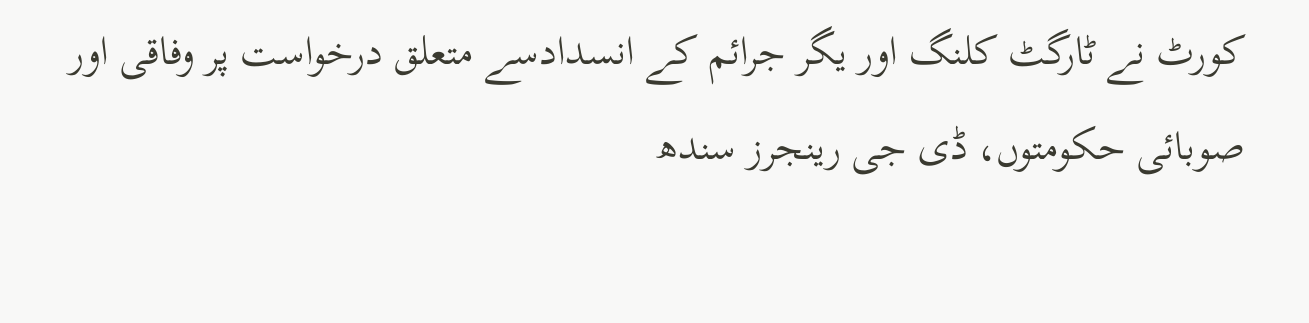کورٹ نے ٹارگٹ کلنگ اور یگر جرائم کے انسدادسے متعلق درخواست پر وفاقی اور صوبائی حکومتوں، ڈی جی رینجرز سندھ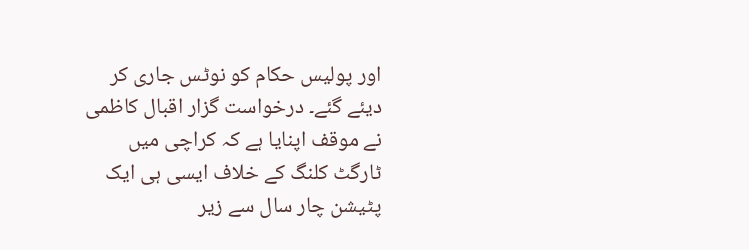اور پولیس حکام کو نوٹس جاری کر دیئے گئے۔ درخواست گزار اقبال کاظمی نے موقف اپنایا ہے کہ کراچی میں ٹارگٹ کلنگ کے خلاف ایسی ہی ایک پٹیشن چار سال سے زیر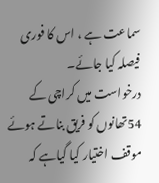سماعت ہے ، اس کا فوری فیصلہ کیا جائے۔
درخواست میں کراچی کے 54تھانوں کو فریق بناتے ہوئے موقف اختیار کیا گیاہے کہ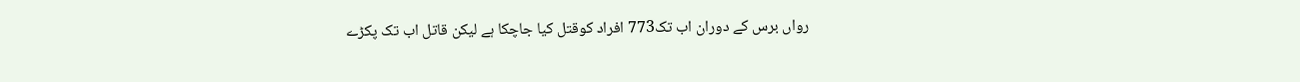رواں برس کے دوران اب تک773 افراد کوقتل کیا جاچکا ہے لیکن قاتل اب تک پکڑے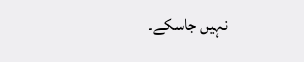نہیں جاسکے۔